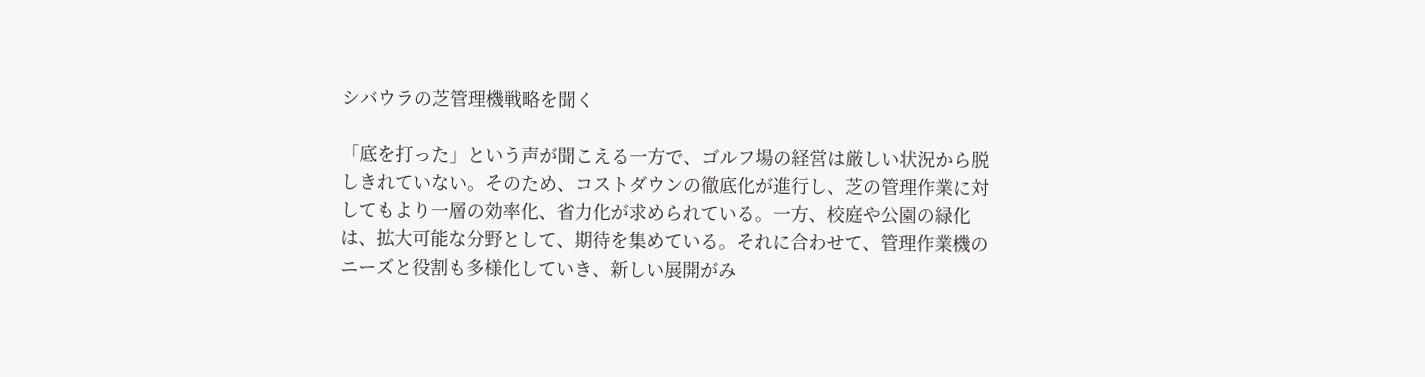シバウラの芝管理機戦略を聞く

「底を打った」という声が聞こえる一方で、ゴルフ場の経営は厳しい状況から脱しきれていない。そのため、コストダウンの徹底化が進行し、芝の管理作業に対してもより一層の効率化、省力化が求められている。一方、校庭や公園の緑化は、拡大可能な分野として、期待を集めている。それに合わせて、管理作業機のニーズと役割も多様化していき、新しい展開がみ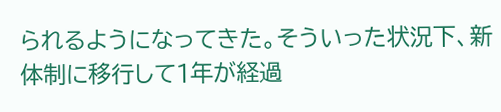られるようになってきた。そういった状況下、新体制に移行して1年が経過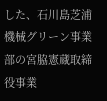した、石川島芝浦機械グリーン事業部の宮脇憲蔵取締役事業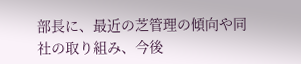部長に、最近の芝管理の傾向や同社の取り組み、今後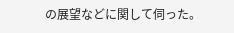の展望などに関して伺った。